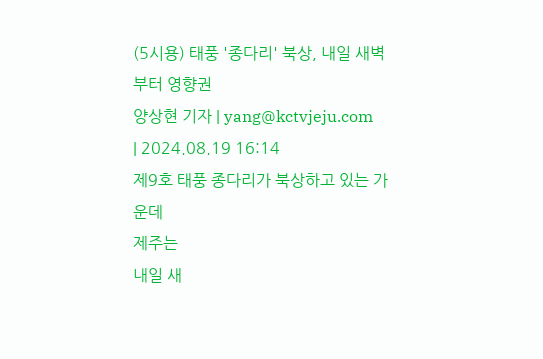(5시용) 태풍 '종다리' 북상, 내일 새벽부터 영향권
양상현 기자 | yang@kctvjeju.com
| 2024.08.19 16:14
제9호 태풍 종다리가 북상하고 있는 가운데
제주는
내일 새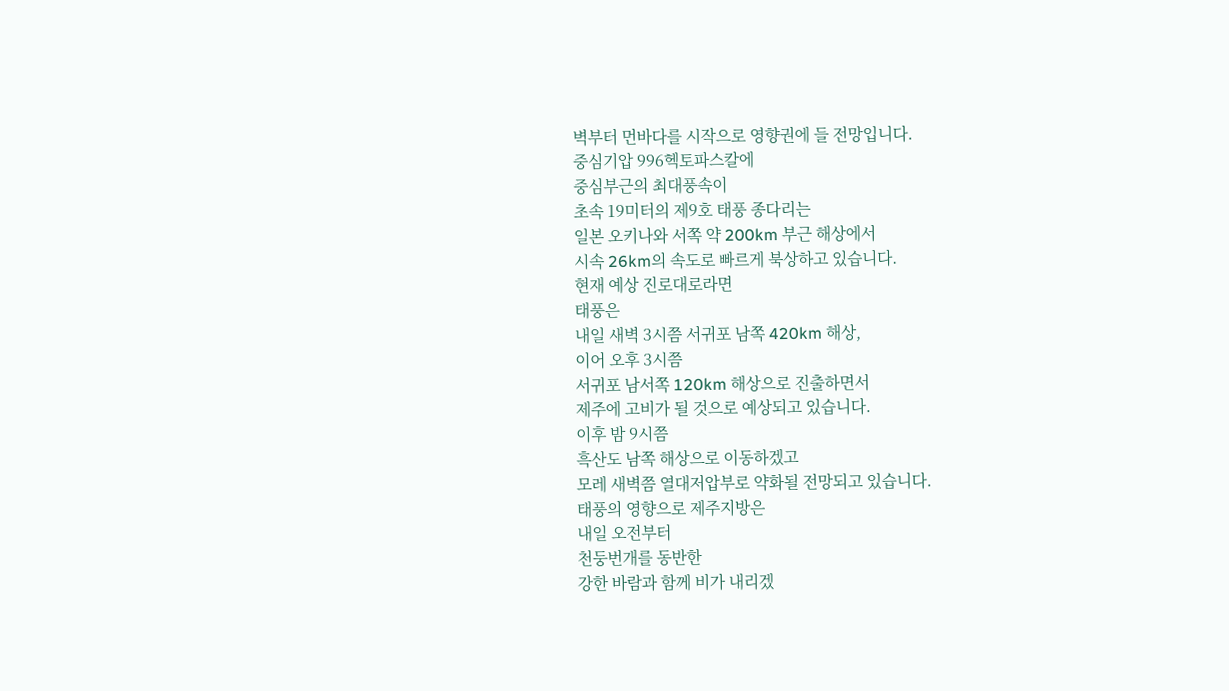벽부터 먼바다를 시작으로 영향권에 들 전망입니다.
중심기압 996헥토파스칼에
중심부근의 최대풍속이
초속 19미터의 제9호 태풍 종다리는
일본 오키나와 서쪽 약 200km 부근 해상에서
시속 26km의 속도로 빠르게 북상하고 있습니다.
현재 예상 진로대로라면
태풍은
내일 새벽 3시쯤 서귀포 남쪽 420km 해상,
이어 오후 3시쯤
서귀포 남서쪽 120km 해상으로 진출하면서
제주에 고비가 될 것으로 예상되고 있습니다.
이후 밤 9시쯤
흑산도 남쪽 해상으로 이동하겠고
모레 새벽쯤 열대저압부로 약화될 전망되고 있습니다.
태풍의 영향으로 제주지방은
내일 오전부터
천둥번개를 동반한
강한 바람과 함께 비가 내리겠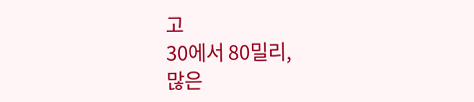고
30에서 80밀리,
많은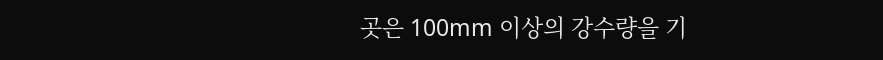곳은 100mm 이상의 강수량을 기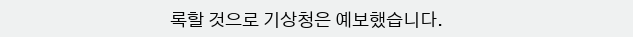록할 것으로 기상청은 예보했습니다.